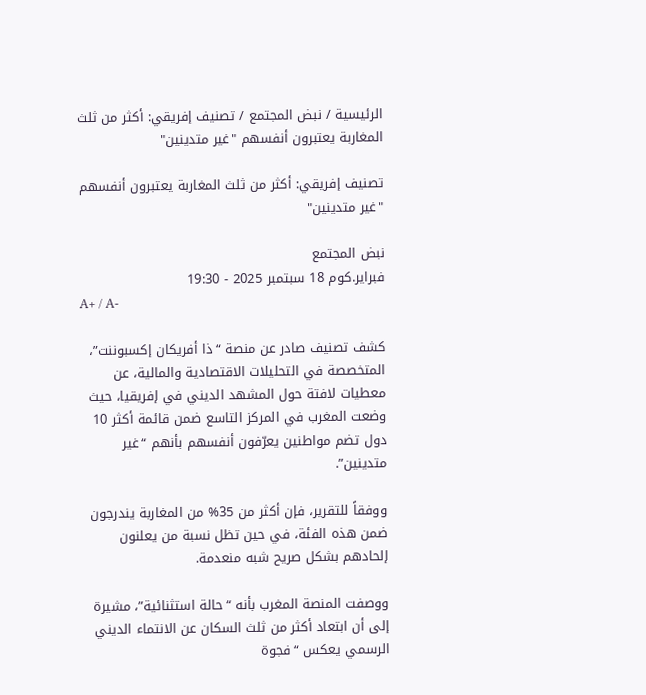الرئيسية / نبض المجتمع / تصنيف إفريقي: أكثر من ثلث المغاربة يعتبرون أنفسهم "غير متدينين"

تصنيف إفريقي: أكثر من ثلث المغاربة يعتبرون أنفسهم "غير متدينين"

نبض المجتمع
فبراير.كوم 18 سبتمبر 2025 - 19:30
A+ / A-

كشف تصنيف صادر عن منصة “ذا أفريكان إكسبوننت”، المتخصصة في التحليلات الاقتصادية والمالية، عن معطيات لافتة حول المشهد الديني في إفريقيا، حيث وضعت المغرب في المركز التاسع ضمن قائمة أكثر 10 دول تضم مواطنين يعرّفون أنفسهم بأنهم “غير متدينين”.

ووفقاً للتقرير، فإن أكثر من 35% من المغاربة يندرجون ضمن هذه الفئة، في حين تظل نسبة من يعلنون إلحادهم بشكل صريح شبه منعدمة.

ووصفت المنصة المغرب بأنه “حالة استثنائية”، مشيرة إلى أن ابتعاد أكثر من ثلث السكان عن الانتماء الديني الرسمي يعكس “فجوة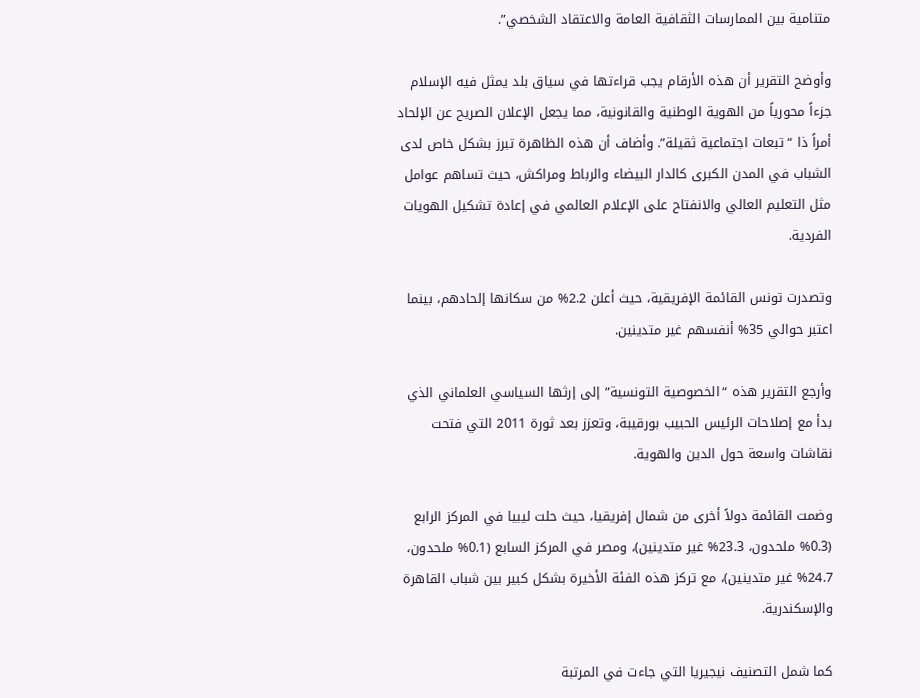متنامية بين الممارسات الثقافية العامة والاعتقاد الشخصي”.

وأوضح التقرير أن هذه الأرقام يجب قراءتها في سياق بلد يمثل فيه الإسلام جزءاً محورياً من الهوية الوطنية والقانونية، مما يجعل الإعلان الصريح عن الإلحاد أمراً ذا “تبعات اجتماعية ثقيلة”. وأضاف أن هذه الظاهرة تبرز بشكل خاص لدى الشباب في المدن الكبرى كالدار البيضاء والرباط ومراكش، حيث تساهم عوامل مثل التعليم العالي والانفتاح على الإعلام العالمي في إعادة تشكيل الهويات الفردية.

وتصدرت تونس القائمة الإفريقية، حيث أعلن 2.2% من سكانها إلحادهم، بينما اعتبر حوالي 35% أنفسهم غير متدينين.

وأرجع التقرير هذه “الخصوصية التونسية” إلى إرثها السياسي العلماني الذي بدأ مع إصلاحات الرئيس الحبيب بورقيبة، وتعزز بعد ثورة 2011 التي فتحت نقاشات واسعة حول الدين والهوية.

وضمت القائمة دولاً أخرى من شمال إفريقيا، حيث حلت ليبيا في المركز الرابع (0.3% ملحدون، 23.3% غير متدينين)، ومصر في المركز السابع (0.1% ملحدون، 24.7% غير متدينين)، مع تركز هذه الفئة الأخيرة بشكل كبير بين شباب القاهرة والإسكندرية.

كما شمل التصنيف نيجيريا التي جاءت في المرتبة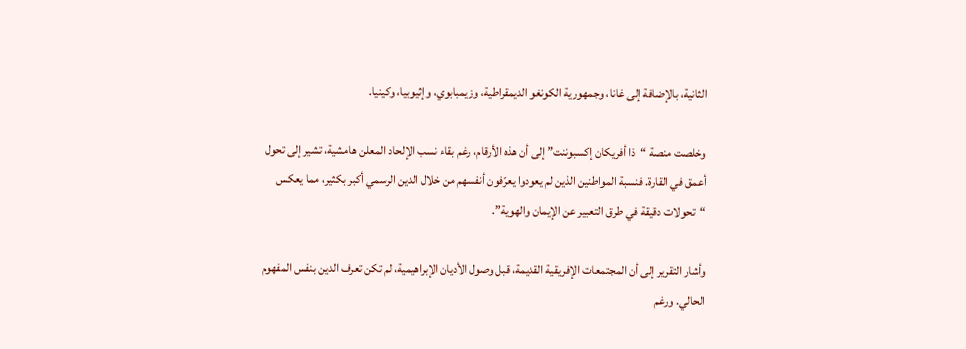الثانية، بالإضافة إلى غانا، وجمهورية الكونغو الديمقراطية، وزيمبابوي، وإثيوبيا، وكينيا.

وخلصت منصة “ذا أفريكان إكسبوننت” إلى أن هذه الأرقام، رغم بقاء نسب الإلحاد المعلن هامشية، تشير إلى تحول أعمق في القارة. فنسبة المواطنين الذين لم يعودوا يعرّفون أنفسهم من خلال الدين الرسمي أكبر بكثير، مما يعكس “تحولات دقيقة في طرق التعبير عن الإيمان والهوية”.

وأشار التقرير إلى أن المجتمعات الإفريقية القديمة، قبل وصول الأديان الإبراهيمية، لم تكن تعرف الدين بنفس المفهوم الحالي. ورغم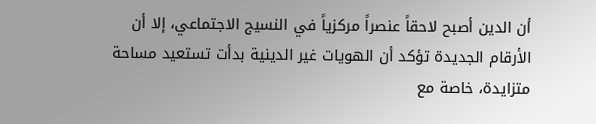أن الدين أصبح لاحقاً عنصراً مركزياً في النسيج الاجتماعي، إلا أن الأرقام الجديدة تؤكد أن الهويات غير الدينية بدأت تستعيد مساحة متزايدة، خاصة مع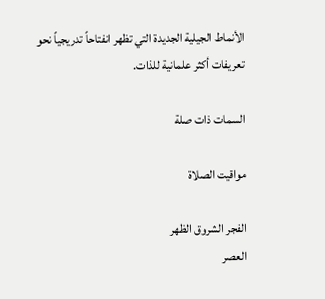الأنماط الجيلية الجديدة التي تظهر انفتاحاً تدريجياً نحو تعريفات أكثر علمانية للذات.

السمات ذات صلة

مواقيت الصلاة

الفجر الشروق الظهر
العصر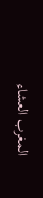المغرب العشاء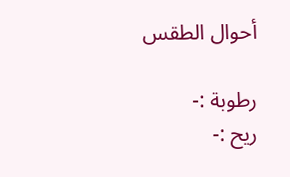أحوال الطقس

رطوبة :-
ريح :-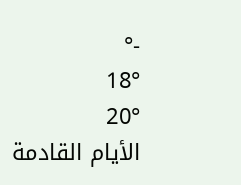-°
18°
20°
الأيام القادمة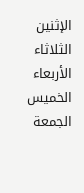الإثنين
الثلاثاء
الأربعاء
الخميس
الجمعة